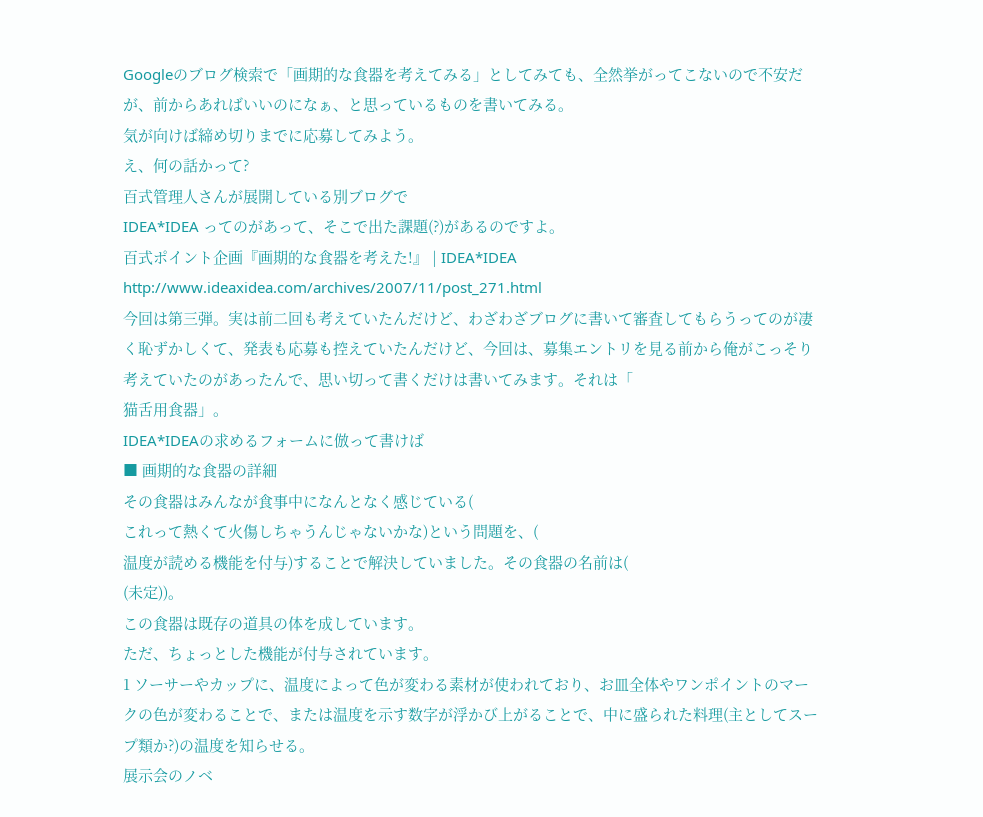Googleのブログ検索で「画期的な食器を考えてみる」としてみても、全然挙がってこないので不安だが、前からあればいいのになぁ、と思っているものを書いてみる。
気が向けば締め切りまでに応募してみよう。
え、何の話かって?
百式管理人さんが展開している別ブログで
IDEA*IDEA ってのがあって、そこで出た課題(?)があるのですよ。
百式ポイント企画『画期的な食器を考えた!』 | IDEA*IDEA
http://www.ideaxidea.com/archives/2007/11/post_271.html
今回は第三弾。実は前二回も考えていたんだけど、わざわざブログに書いて審査してもらうってのが凄く恥ずかしくて、発表も応募も控えていたんだけど、今回は、募集エントリを見る前から俺がこっそり考えていたのがあったんで、思い切って書くだけは書いてみます。それは「
猫舌用食器」。
IDEA*IDEAの求めるフォームに倣って書けば
■ 画期的な食器の詳細
その食器はみんなが食事中になんとなく感じている(
これって熱くて火傷しちゃうんじゃないかな)という問題を、(
温度が読める機能を付与)することで解決していました。その食器の名前は(
(未定))。
この食器は既存の道具の体を成しています。
ただ、ちょっとした機能が付与されています。
1 ソーサーやカップに、温度によって色が変わる素材が使われており、お皿全体やワンポイントのマークの色が変わることで、または温度を示す数字が浮かび上がることで、中に盛られた料理(主としてスープ類か?)の温度を知らせる。
展示会のノベ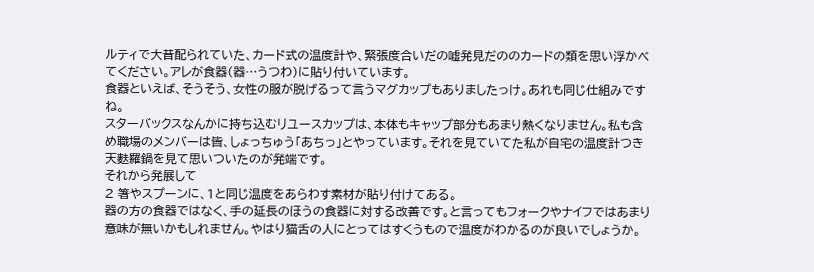ルティで大昔配られていた、カード式の温度計や、緊張度合いだの嘘発見だののカードの類を思い浮かべてください。アレが食器(器…うつわ)に貼り付いています。
食器といえば、そうそう、女性の服が脱げるって言うマグカップもありましたっけ。あれも同じ仕組みですね。
スターバックスなんかに持ち込むリユースカップは、本体もキャップ部分もあまり熱くなりません。私も含め職場のメンバーは皆、しょっちゅう「あちっ」とやっています。それを見ていてた私が自宅の温度計つき天麩羅鍋を見て思いついたのが発端です。
それから発展して
2 箸やスプーンに、1と同じ温度をあらわす素材が貼り付けてある。
器の方の食器ではなく、手の延長のほうの食器に対する改善です。と言ってもフォークやナイフではあまり意味が無いかもしれません。やはり猫舌の人にとってはすくうもので温度がわかるのが良いでしょうか。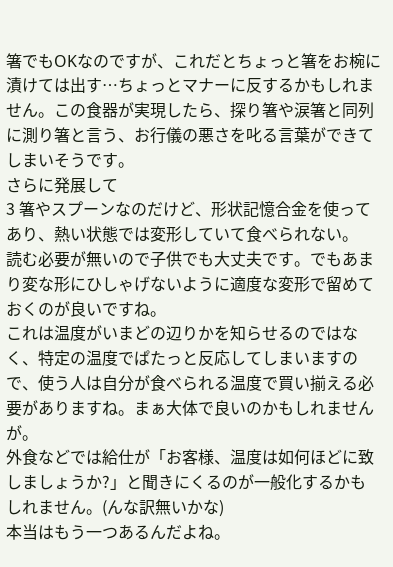箸でもOKなのですが、これだとちょっと箸をお椀に漬けては出す…ちょっとマナーに反するかもしれません。この食器が実現したら、探り箸や涙箸と同列に測り箸と言う、お行儀の悪さを叱る言葉ができてしまいそうです。
さらに発展して
3 箸やスプーンなのだけど、形状記憶合金を使ってあり、熱い状態では変形していて食べられない。
読む必要が無いので子供でも大丈夫です。でもあまり変な形にひしゃげないように適度な変形で留めておくのが良いですね。
これは温度がいまどの辺りかを知らせるのではなく、特定の温度でぱたっと反応してしまいますので、使う人は自分が食べられる温度で買い揃える必要がありますね。まぁ大体で良いのかもしれませんが。
外食などでは給仕が「お客様、温度は如何ほどに致しましょうか?」と聞きにくるのが一般化するかもしれません。(んな訳無いかな)
本当はもう一つあるんだよね。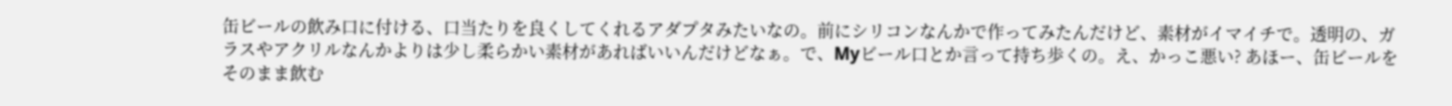缶ビールの飲み口に付ける、口当たりを良くしてくれるアダプタみたいなの。前にシリコンなんかで作ってみたんだけど、素材がイマイチで。透明の、ガラスやアクリルなんかよりは少し柔らかい素材があればいいんだけどなぁ。で、Myビール口とか言って持ち歩くの。え、かっこ悪い? あほー、缶ビールをそのまま飲む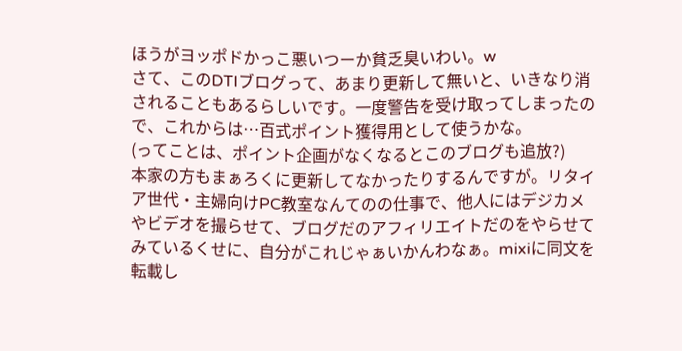ほうがヨッポドかっこ悪いつーか貧乏臭いわい。w
さて、このDTIブログって、あまり更新して無いと、いきなり消されることもあるらしいです。一度警告を受け取ってしまったので、これからは…百式ポイント獲得用として使うかな。
(ってことは、ポイント企画がなくなるとこのブログも追放?)
本家の方もまぁろくに更新してなかったりするんですが。リタイア世代・主婦向けPC教室なんてのの仕事で、他人にはデジカメやビデオを撮らせて、ブログだのアフィリエイトだのをやらせてみているくせに、自分がこれじゃぁいかんわなぁ。mixiに同文を転載し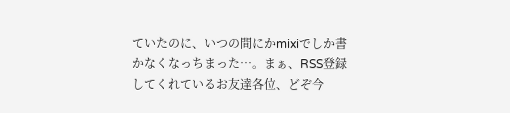ていたのに、いつの間にかmixiでしか書かなくなっちまった…。まぁ、RSS登録してくれているお友達各位、どぞ今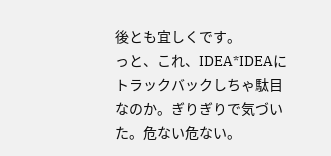後とも宜しくです。
っと、これ、IDEA*IDEAにトラックバックしちゃ駄目なのか。ぎりぎりで気づいた。危ない危ない。